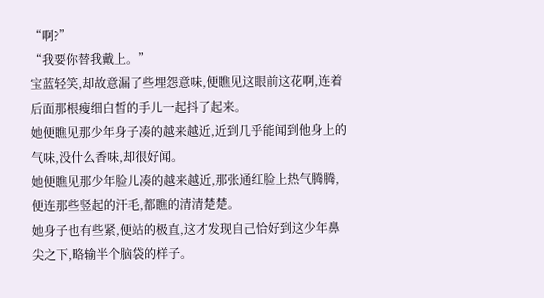“啊?”
“我要你替我戴上。”
宝蓝轻笑,却故意漏了些埋怨意味,便瞧见这眼前这花啊,连着后面那根瘦细白皙的手儿一起抖了起来。
她便瞧见那少年身子凑的越来越近,近到几乎能闻到他身上的气味,没什么香味,却很好闻。
她便瞧见那少年脸儿凑的越来越近,那张通红脸上热气腾腾,便连那些竖起的汗毛,都瞧的清清楚楚。
她身子也有些紧,便站的极直,这才发现自己恰好到这少年鼻尖之下,略输半个脑袋的样子。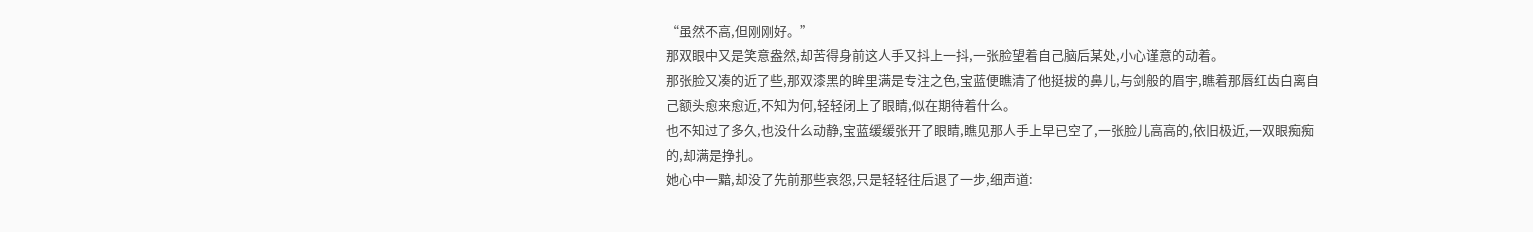“虽然不高,但刚刚好。”
那双眼中又是笑意盎然,却苦得身前这人手又抖上一抖,一张脸望着自己脑后某处,小心谨意的动着。
那张脸又凑的近了些,那双漆黑的眸里满是专注之色,宝蓝便瞧清了他挺拔的鼻儿,与剑般的眉宇,瞧着那唇红齿白离自己额头愈来愈近,不知为何,轻轻闭上了眼睛,似在期待着什么。
也不知过了多久,也没什么动静,宝蓝缓缓张开了眼睛,瞧见那人手上早已空了,一张脸儿高高的,依旧极近,一双眼痴痴的,却满是挣扎。
她心中一黯,却没了先前那些哀怨,只是轻轻往后退了一步,细声道: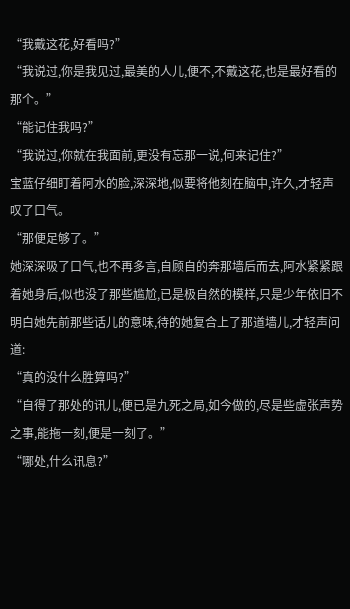“我戴这花,好看吗?”
“我说过,你是我见过,最美的人儿,便不,不戴这花,也是最好看的那个。”
“能记住我吗?”
“我说过,你就在我面前,更没有忘那一说,何来记住?”
宝蓝仔细盯着阿水的脸,深深地,似要将他刻在脑中,许久,才轻声叹了口气。
“那便足够了。”
她深深吸了口气,也不再多言,自顾自的奔那墙后而去,阿水紧紧跟着她身后,似也没了那些尴尬,已是极自然的模样,只是少年依旧不明白她先前那些话儿的意味,待的她复合上了那道墙儿,才轻声问道:
“真的没什么胜算吗?”
“自得了那处的讯儿,便已是九死之局,如今做的,尽是些虚张声势之事,能拖一刻,便是一刻了。”
“哪处,什么讯息?”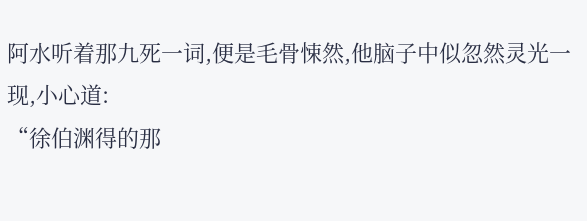阿水听着那九死一词,便是毛骨悚然,他脑子中似忽然灵光一现,小心道:
“徐伯渊得的那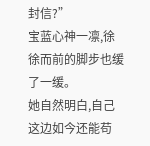封信?”
宝蓝心神一凛,徐徐而前的脚步也缓了一缓。
她自然明白,自己这边如今还能苟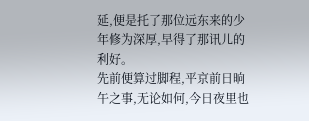延,便是托了那位远东来的少年修为深厚,早得了那讯儿的利好。
先前便算过脚程,平京前日晌午之事,无论如何,今日夜里也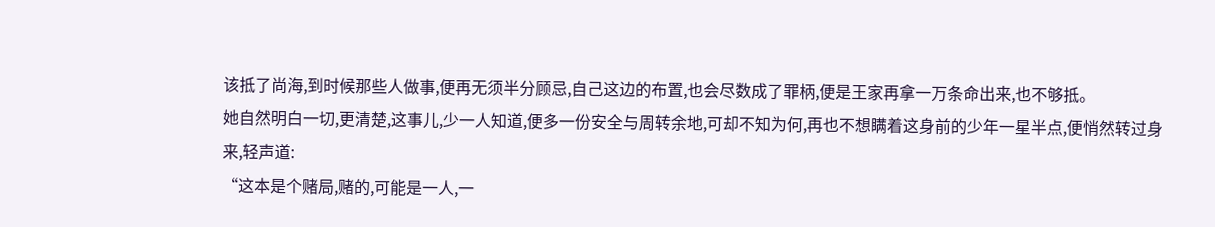该抵了尚海,到时候那些人做事,便再无须半分顾忌,自己这边的布置,也会尽数成了罪柄,便是王家再拿一万条命出来,也不够抵。
她自然明白一切,更清楚,这事儿,少一人知道,便多一份安全与周转余地,可却不知为何,再也不想瞒着这身前的少年一星半点,便悄然转过身来,轻声道:
“这本是个赌局,赌的,可能是一人,一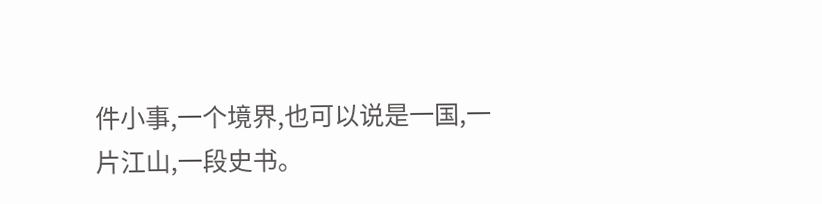件小事,一个境界,也可以说是一国,一片江山,一段史书。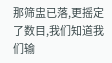那筛盅已落,更摇定了数目,我们知道我们输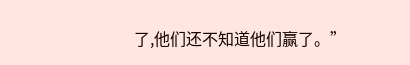了,他们还不知道他们赢了。”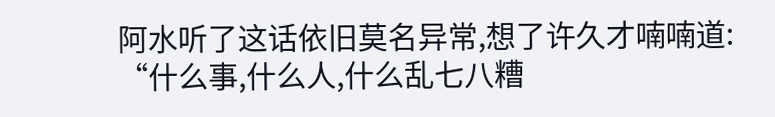阿水听了这话依旧莫名异常,想了许久才喃喃道:
“什么事,什么人,什么乱七八糟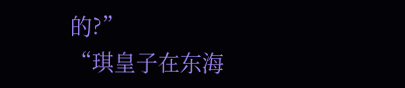的?”
“琪皇子在东海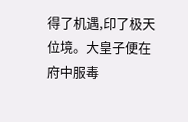得了机遇,印了极天位境。大皇子便在府中服毒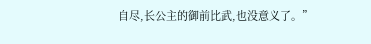自尽,长公主的御前比武,也没意义了。”